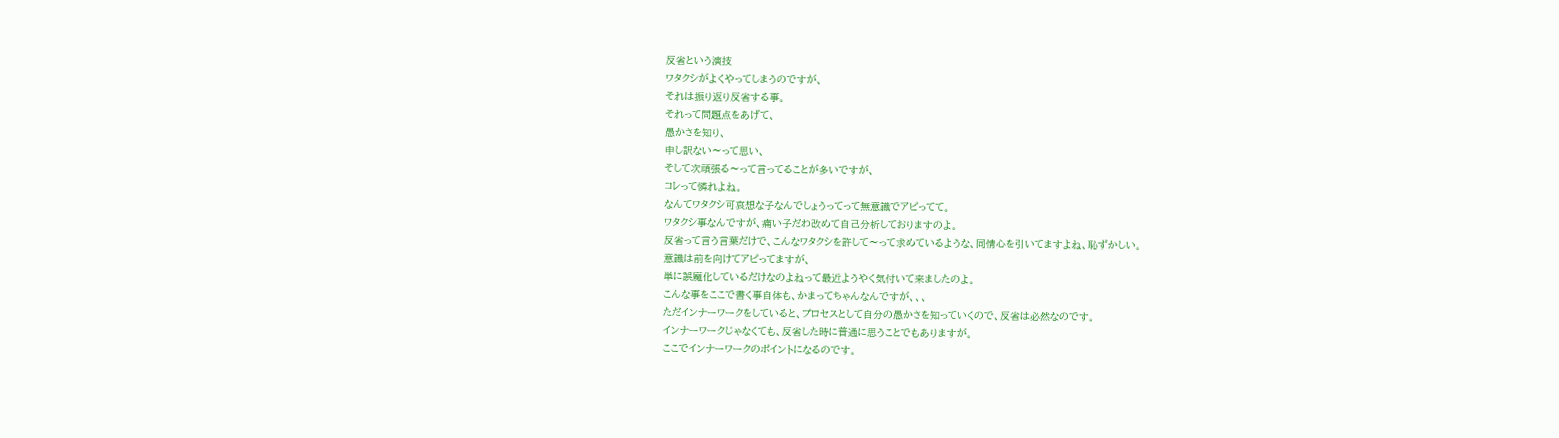反省という演技
ワタクシがよくやってしまうのですが、
それは振り返り反省する事。
それって問題点をあげて、
愚かさを知り、
申し訳ない〜って思い、
そして次頑張る〜って言ってることが多いですが、
コレって憐れよね。
なんてワタクシ可哀想な子なんでしょうってって無意識でアピってて。
ワタクシ事なんですが、痛い子だわ改めて自己分析しておりますのよ。
反省って言う言葉だけで、こんなワタクシを許して〜って求めているような、同情心を引いてますよね、恥ずかしい。
意識は前を向けてアピってますが、
単に誤魔化しているだけなのよねって最近ようやく気付いて来ましたのよ。
こんな事をここで書く事自体も、かまってちゃんなんですが、、、
ただインナーワークをしていると、プロセスとして自分の愚かさを知っていくので、反省は必然なのです。
インナーワークじゃなくても、反省した時に普通に思うことでもありますが。
ここでインナーワークのポイントになるのです。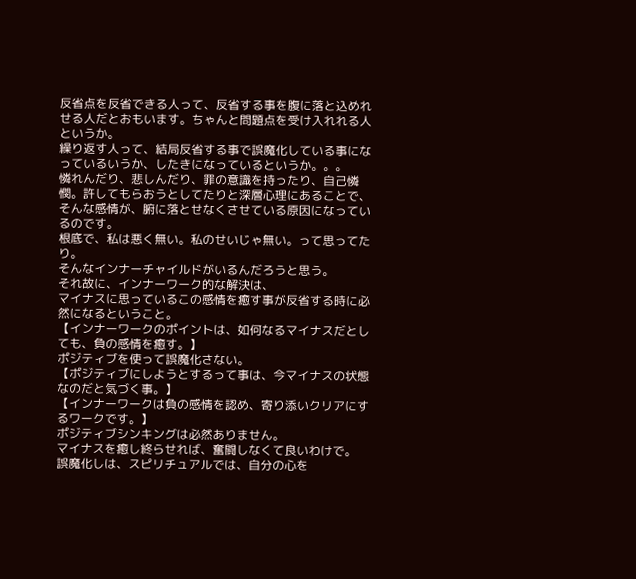反省点を反省できる人って、反省する事を腹に落と込めれせる人だとおもいます。ちゃんと問題点を受け入れれる人というか。
繰り返す人って、結局反省する事で誤魔化している事になっているいうか、したきになっているというか。。。
憐れんだり、悲しんだり、罪の意識を持ったり、自己憐憫。許してもらおうとしてたりと深層心理にあることで、
そんな感情が、腑に落とせなくさせている原因になっているのです。
根底で、私は悪く無い。私のせいじゃ無い。って思ってたり。
そんなインナーチャイルドがいるんだろうと思う。
それ故に、インナーワーク的な解決は、
マイナスに思っているこの感情を癒す事が反省する時に必然になるということ。
【インナーワークのポイントは、如何なるマイナスだとしても、負の感情を癒す。】
ポジティブを使って誤魔化さない。
【ポジティブにしようとするって事は、今マイナスの状態なのだと気づく事。】
【インナーワークは負の感情を認め、寄り添いクリアにするワークです。】
ポジティブシンキングは必然ありません。
マイナスを癒し終らせれば、奮闘しなくて良いわけで。
誤魔化しは、スピリチュアルでは、自分の心を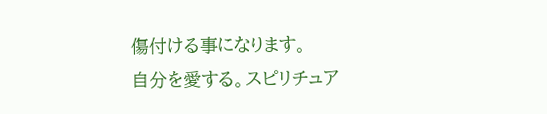傷付ける事になります。
自分を愛する。スピリチュア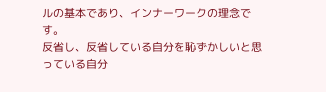ルの基本であり、インナーワークの理念です。
反省し、反省している自分を恥ずかしいと思っている自分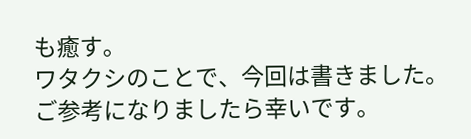も癒す。
ワタクシのことで、今回は書きました。
ご参考になりましたら幸いです。